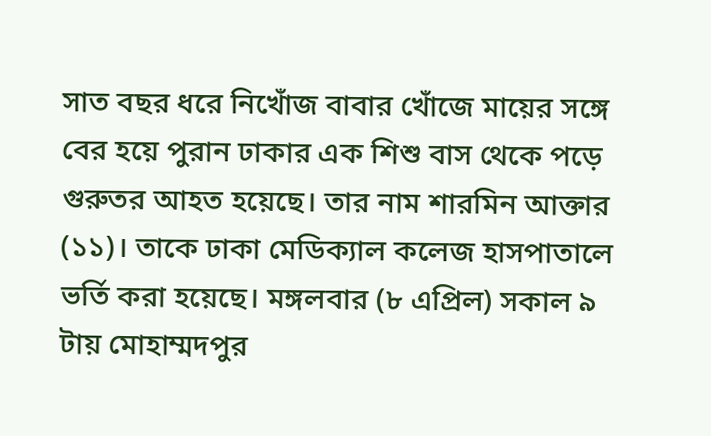সাত বছর ধরে নিখোঁজ বাবার খোঁজে মায়ের সঙ্গে বের হয়ে পুরান ঢাকার এক শিশু বাস থেকে পড়ে গুরুতর আহত হয়েছে। তার নাম শারমিন আক্তার (১১)। তাকে ঢাকা মেডিক্যাল কলেজ হাসপাতালে ভর্তি করা হয়েছে। মঙ্গলবার (৮ এপ্রিল) সকাল ৯ টায় মোহাম্মদপুর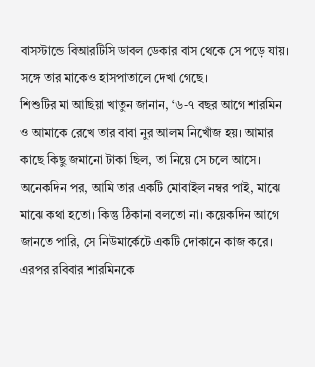বাসস্টান্ডে বিআরটিসি ডাবল ডেকার বাস থেকে সে পড়ে যায়। সঙ্গে তার মাকেও হাসপাতালে দেখা গেছে।
শিশুটির মা আছিয়া খাতুন জানান, ‘৬-৭ বছর আগে শারমিন ও আমাকে রেখে তার বাবা নুর আলম নিখোঁজ হয়। আমার কাছে কিছু জমানো টাকা ছিল, তা নিয়ে সে চলে আসে। অনেকদিন পর, আমি তার একটি মোবাইল নম্বর পাই, মাঝে মাঝে কথা হতো। কিন্তু ঠিকানা বলতো না। কয়েকদিন আগে জানতে পারি, সে নিউমার্কেটে একটি দোকানে কাজ করে। এরপর রবিবার শারমিনকে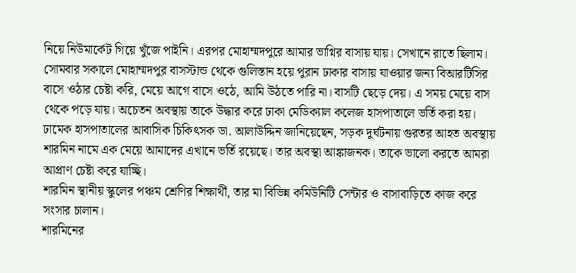নিয়ে নিউমার্কেট গিয়ে খুঁজে পাইনি। এরপর মোহাম্মদপুরে আমার ভাগ্নির বাসায় যায়। সেখানে রাতে ছিলাম। সোমবার সকালে মোহাম্মদপুর বাসস্টান্ড থেকে গুলিস্তান হয়ে পুরান ঢাকার বাসায় যাওয়ার জন্য বিআরটিসির বাসে ওঠার চেষ্টা করি, মেয়ে আগে বাসে ওঠে, আমি উঠতে পারি না। বাসটি ছেড়ে দেয়। এ সময় মেয়ে বাস থেকে পড়ে যায়। অচেতন অবস্থায় তাকে উদ্ধার করে ঢাকা মেডিক্যাল কলেজ হাসপাতালে ভর্তি করা হয়।
ঢামেক হাসপাতালের আবাসিক চিকিৎসক ডা. আলাউদ্দিন জানিয়েছেন, সড়ক দুর্ঘটনায় গুরতর আহত অবস্থায় শারমিন নামে এক মেয়ে আমাদের এখানে ভর্তি রয়েছে। তার অবস্থা আঙ্কাজনক। তাকে ভালো করতে আমরা আপ্রাণ চেষ্টা করে যাচ্ছি।
শারমিন স্থানীয় স্কুলের পঞ্চম শ্রেণির শিক্ষার্থী, তার মা বিভিন্ন কমিউনিটি সেন্টার ও বাসাবাড়িতে কাজ করে সংসার চালান।
শারমিনের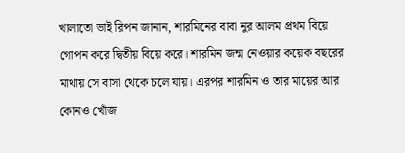খালাতো ভাই রিপন জানান, শারমিনের বাবা নুর আলম প্রথম বিয়ে গোপন করে দ্বিতীয় বিয়ে করে। শারমিন জন্ম নেওয়ার কয়েক বছরের মাথায় সে বাসা থেকে চলে যায়। এরপর শারমিন ও তার মায়ের আর কোনও খোঁজ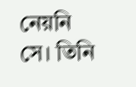নেয়নি সে। তিনি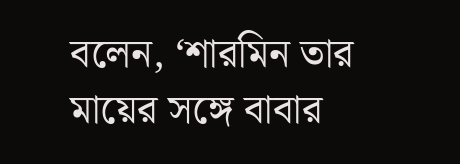বলেন, ‘শারমিন তার মায়ের সঙ্গে বাবার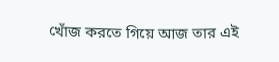খোঁজ করতে গিয়ে আজ তার এই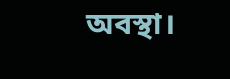অবস্থা।